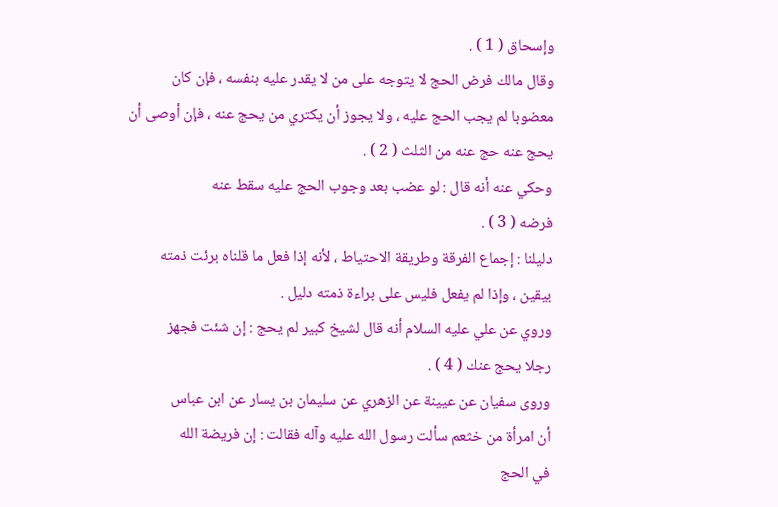وإسحاق ( 1 ) .
وقال مالك فرض الحج لا يتوجه على من لا يقدر عليه بنفسه ، فإن كان
معضوبا لم يجب الحج عليه ، ولا يجوز أن يكتري من يحج عنه ، فإن أوصى أن
يحج عنه حج عنه من الثلث ( 2 ) .
وحكي عنه أنه قال : لو عضب بعد وجوب الحج عليه سقط عنه
فرضه ( 3 ) .
دليلنا : إجماع الفرقة وطريقة الاحتياط ، لأنه إذا فعل ما قلناه برئت ذمته
بيقين ، وإذا لم يفعل فليس على براءة ذمته دليل .
وروي عن علي عليه السلام أنه قال لشيخ كبير لم يحج : إن شئت فجهز
رجلا يحج عنك ( 4 ) .
وروى سفيان عن عيينة عن الزهري عن سليمان بن يسار عن ابن عباس
أن امرأة من خثعم سألت رسول الله عليه وآله فقالت : إن فريضة الله
في الحج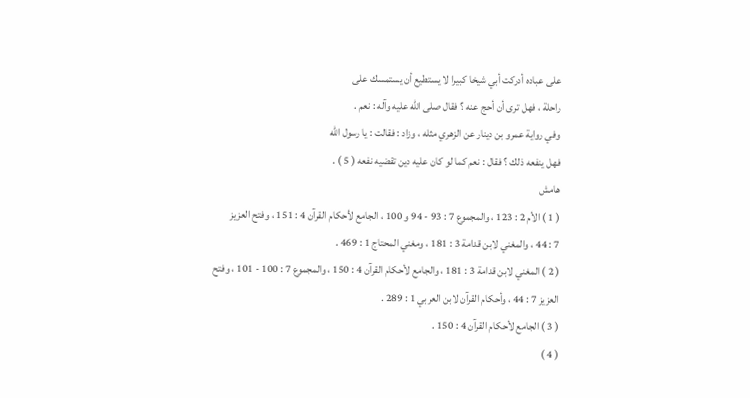على عباده أدركت أبي شيخا كبيرا لا يستطيع أن يستمسك على
راحلة ، فهل ترى أن أحج عنه ؟ فقال صلى الله عليه وآله : نعم .
وفي رواية عمرو بن دينار عن الزهري مثله ، وزاد : فقالت : يا رسول الله
فهل ينفعه ذلك ؟ فقال : نعم كما لو كان عليه دين تقضيه نفعه ( 5 ) .
هامش
( 1 ) الأم 2 : 123 ، والمجموع 7 : 93 - 94 و 100 ، الجامع لأحكام القرآن 4 : 151 ، وفتح العزيز
7 : 44 ، والمغني لابن قدامة 3 : 181 ، ومغني المحتاج 1 : 469 .
( 2 ) المغني لابن قدامة 3 : 181 ، والجامع لأحكام القرآن 4 : 150 ، والمجموع 7 : 100 - 101 ، وفتح
العزيز 7 : 44 ، وأحكام القرآن لابن العربي 1 : 289 .
( 3 ) الجامع لأحكام القرآن 4 : 150 .
( 4 )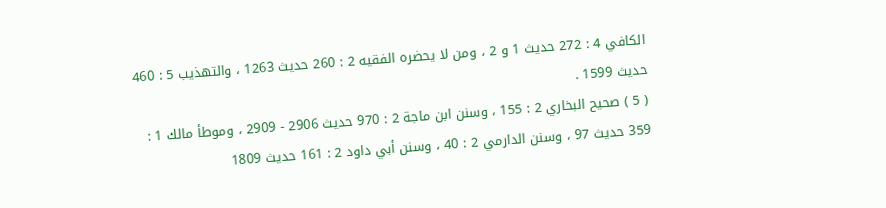الكافي 4 : 272 حديث 1 و 2 ، ومن لا يحضره الفقيه 2 : 260 حديث 1263 ، والتهذيب 5 : 460
حديث 1599 .
( 5 ) صحيح البخاري 2 : 155 ، وسنن ابن ماجة 2 : 970 حديث 2906 - 2909 ، وموطأ مالك 1 :
359 حديث 97 ، وسنن الدارمي 2 : 40 ، وسنن أبي داود 2 : 161 حديث 1809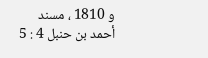و 1810 ، مسند
أحمد بن حنبل 4 : 5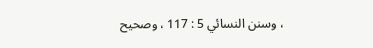، وسنن النسائي 5 : 117 ، وصحيح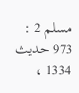مسلم 2 : 973 حديث 1334 ،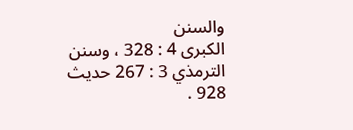والسنن
الكبرى 4 : 328 ، وسنن الترمذي 3 : 267 حديث 928 .